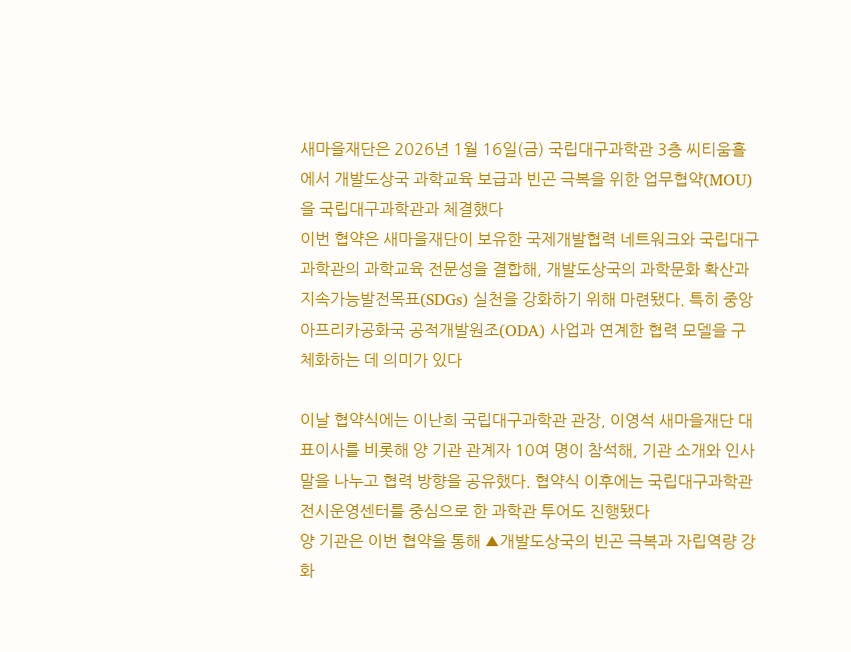새마을재단은 2026년 1월 16일(금) 국립대구과학관 3층 씨티움홀에서 개발도상국 과학교육 보급과 빈곤 극복을 위한 업무협약(MOU)을 국립대구과학관과 체결했다
이번 협약은 새마을재단이 보유한 국제개발협력 네트워크와 국립대구과학관의 과학교육 전문성을 결합해, 개발도상국의 과학문화 확산과 지속가능발전목표(SDGs) 실천을 강화하기 위해 마련됐다. 특히 중앙아프리카공화국 공적개발원조(ODA) 사업과 연계한 협력 모델을 구체화하는 데 의미가 있다

이날 협약식에는 이난희 국립대구과학관 관장, 이영석 새마을재단 대표이사를 비롯해 양 기관 관계자 10여 명이 참석해, 기관 소개와 인사말을 나누고 협력 방향을 공유했다. 협약식 이후에는 국립대구과학관 전시운영센터를 중심으로 한 과학관 투어도 진행됐다
양 기관은 이번 협약을 통해 ▲개발도상국의 빈곤 극복과 자립역량 강화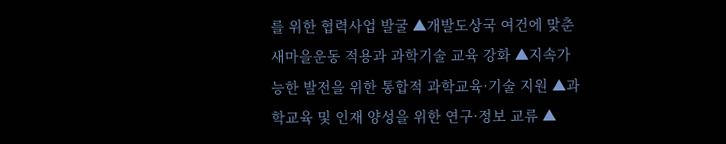를 위한 협력사업 발굴 ▲개발도상국 여건에 맞춘 새마을운동 적용과 과학기술 교육 강화 ▲지속가능한 발전을 위한 통합적 과학교육·기술 지원 ▲과학교육 및 인재 양성을 위한 연구·정보 교류 ▲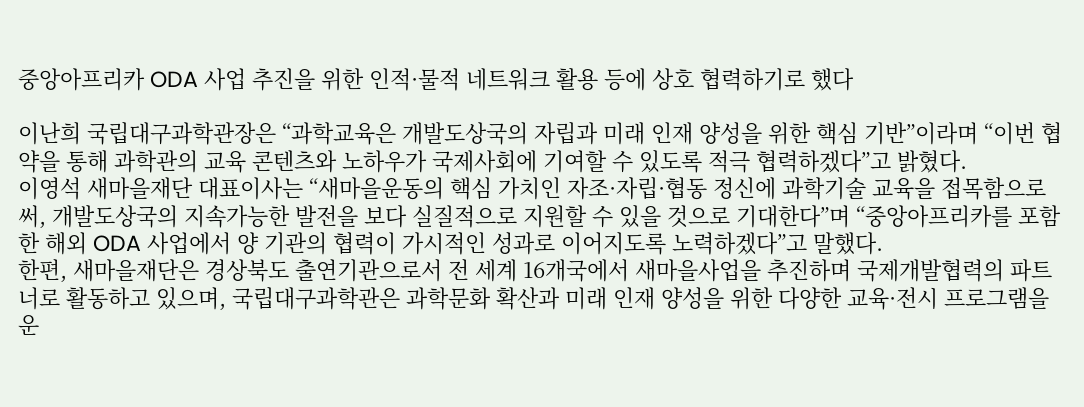중앙아프리카 ODA 사업 추진을 위한 인적·물적 네트워크 활용 등에 상호 협력하기로 했다

이난희 국립대구과학관장은 “과학교육은 개발도상국의 자립과 미래 인재 양성을 위한 핵심 기반”이라며 “이번 협약을 통해 과학관의 교육 콘텐츠와 노하우가 국제사회에 기여할 수 있도록 적극 협력하겠다”고 밝혔다.
이영석 새마을재단 대표이사는 “새마을운동의 핵심 가치인 자조·자립·협동 정신에 과학기술 교육을 접목함으로써, 개발도상국의 지속가능한 발전을 보다 실질적으로 지원할 수 있을 것으로 기대한다”며 “중앙아프리카를 포함한 해외 ODA 사업에서 양 기관의 협력이 가시적인 성과로 이어지도록 노력하겠다”고 말했다.
한편, 새마을재단은 경상북도 출연기관으로서 전 세계 16개국에서 새마을사업을 추진하며 국제개발협력의 파트너로 활동하고 있으며, 국립대구과학관은 과학문화 확산과 미래 인재 양성을 위한 다양한 교육·전시 프로그램을 운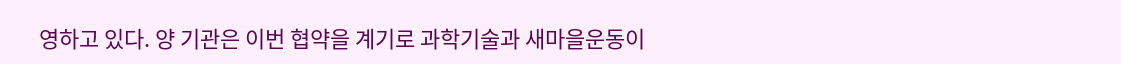영하고 있다. 양 기관은 이번 협약을 계기로 과학기술과 새마을운동이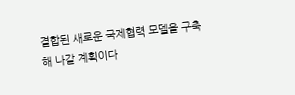결합된 새로운 국제협력 모델을 구축해 나갈 계획이다